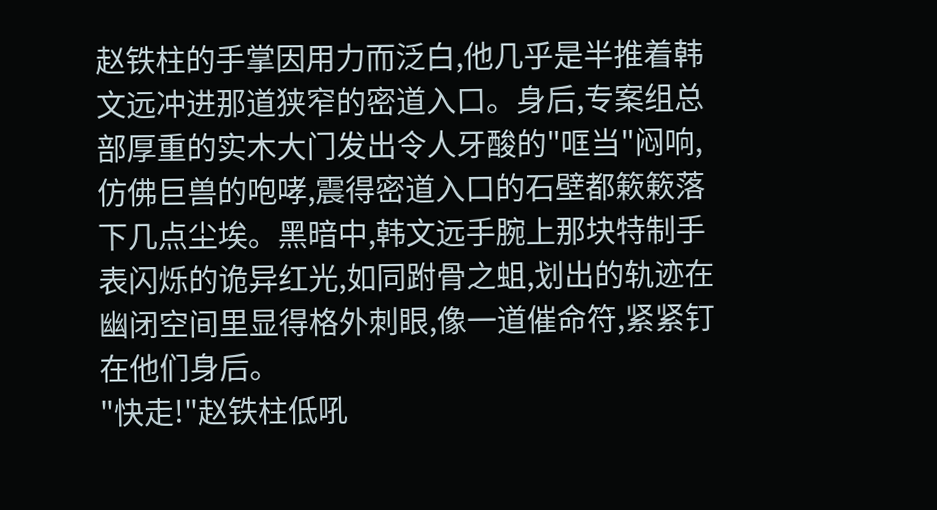赵铁柱的手掌因用力而泛白,他几乎是半推着韩文远冲进那道狭窄的密道入口。身后,专案组总部厚重的实木大门发出令人牙酸的"哐当"闷响,仿佛巨兽的咆哮,震得密道入口的石壁都簌簌落下几点尘埃。黑暗中,韩文远手腕上那块特制手表闪烁的诡异红光,如同跗骨之蛆,划出的轨迹在幽闭空间里显得格外刺眼,像一道催命符,紧紧钉在他们身后。
"快走!"赵铁柱低吼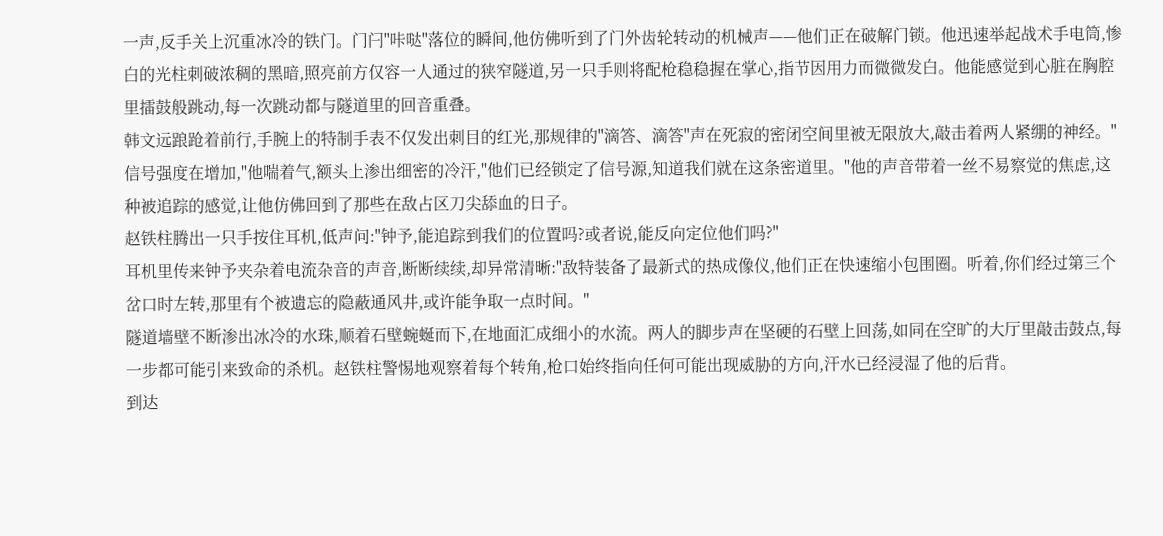一声,反手关上沉重冰冷的铁门。门闩"咔哒"落位的瞬间,他仿佛听到了门外齿轮转动的机械声——他们正在破解门锁。他迅速举起战术手电筒,惨白的光柱刺破浓稠的黑暗,照亮前方仅容一人通过的狭窄隧道,另一只手则将配枪稳稳握在掌心,指节因用力而微微发白。他能感觉到心脏在胸腔里擂鼓般跳动,每一次跳动都与隧道里的回音重叠。
韩文远踉跄着前行,手腕上的特制手表不仅发出刺目的红光,那规律的"滴答、滴答"声在死寂的密闭空间里被无限放大,敲击着两人紧绷的神经。"信号强度在增加,"他喘着气,额头上渗出细密的冷汗,"他们已经锁定了信号源,知道我们就在这条密道里。"他的声音带着一丝不易察觉的焦虑,这种被追踪的感觉,让他仿佛回到了那些在敌占区刀尖舔血的日子。
赵铁柱腾出一只手按住耳机,低声问:"钟予,能追踪到我们的位置吗?或者说,能反向定位他们吗?"
耳机里传来钟予夹杂着电流杂音的声音,断断续续,却异常清晰:"敌特装备了最新式的热成像仪,他们正在快速缩小包围圈。听着,你们经过第三个岔口时左转,那里有个被遗忘的隐蔽通风井,或许能争取一点时间。"
隧道墙壁不断渗出冰冷的水珠,顺着石壁蜿蜒而下,在地面汇成细小的水流。两人的脚步声在坚硬的石壁上回荡,如同在空旷的大厅里敲击鼓点,每一步都可能引来致命的杀机。赵铁柱警惕地观察着每个转角,枪口始终指向任何可能出现威胁的方向,汗水已经浸湿了他的后背。
到达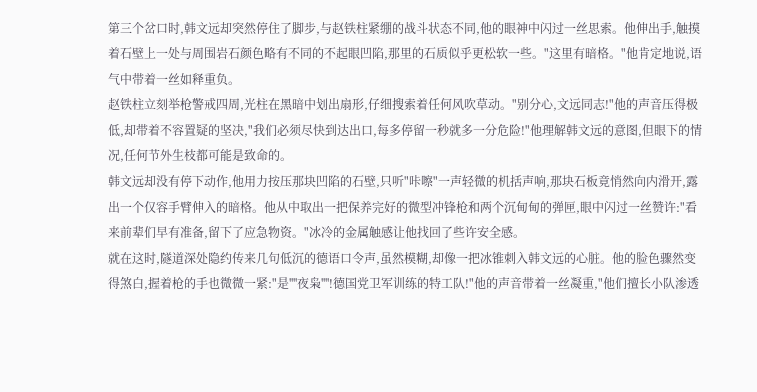第三个岔口时,韩文远却突然停住了脚步,与赵铁柱紧绷的战斗状态不同,他的眼神中闪过一丝思索。他伸出手,触摸着石壁上一处与周围岩石颜色略有不同的不起眼凹陷,那里的石质似乎更松软一些。"这里有暗格。"他肯定地说,语气中带着一丝如释重负。
赵铁柱立刻举枪警戒四周,光柱在黑暗中划出扇形,仔细搜索着任何风吹草动。"别分心,文远同志!"他的声音压得极低,却带着不容置疑的坚决,"我们必须尽快到达出口,每多停留一秒就多一分危险!"他理解韩文远的意图,但眼下的情况,任何节外生枝都可能是致命的。
韩文远却没有停下动作,他用力按压那块凹陷的石壁,只听"咔嚓"一声轻微的机括声响,那块石板竟悄然向内滑开,露出一个仅容手臂伸入的暗格。他从中取出一把保养完好的微型冲锋枪和两个沉甸甸的弹匣,眼中闪过一丝赞许:"看来前辈们早有准备,留下了应急物资。"冰冷的金属触感让他找回了些许安全感。
就在这时,隧道深处隐约传来几句低沉的德语口令声,虽然模糊,却像一把冰锥刺入韩文远的心脏。他的脸色骤然变得煞白,握着枪的手也微微一紧:"是''''夜枭''''!德国党卫军训练的特工队!"他的声音带着一丝凝重,"他们擅长小队渗透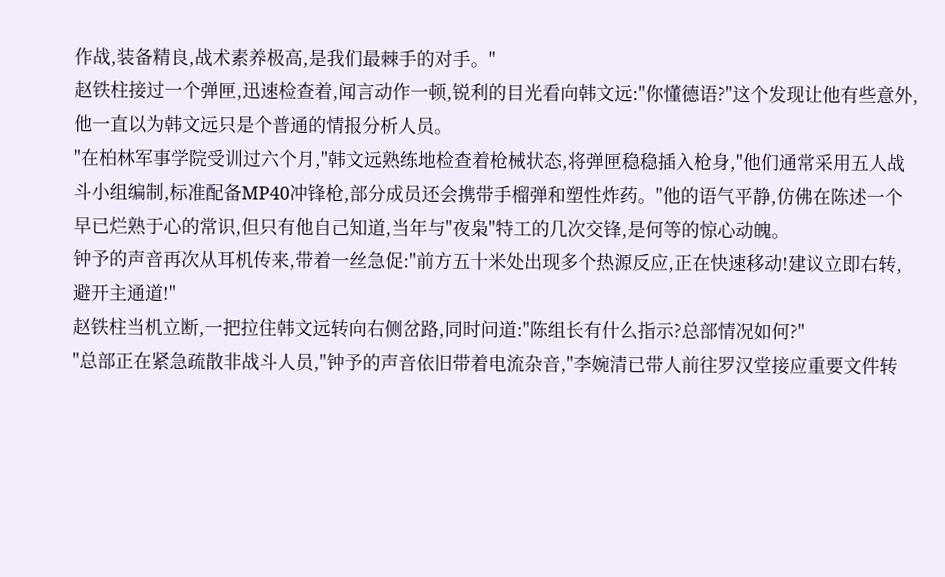作战,装备精良,战术素养极高,是我们最棘手的对手。"
赵铁柱接过一个弹匣,迅速检查着,闻言动作一顿,锐利的目光看向韩文远:"你懂德语?"这个发现让他有些意外,他一直以为韩文远只是个普通的情报分析人员。
"在柏林军事学院受训过六个月,"韩文远熟练地检查着枪械状态,将弹匣稳稳插入枪身,"他们通常采用五人战斗小组编制,标准配备MP40冲锋枪,部分成员还会携带手榴弹和塑性炸药。"他的语气平静,仿佛在陈述一个早已烂熟于心的常识,但只有他自己知道,当年与"夜枭"特工的几次交锋,是何等的惊心动魄。
钟予的声音再次从耳机传来,带着一丝急促:"前方五十米处出现多个热源反应,正在快速移动!建议立即右转,避开主通道!"
赵铁柱当机立断,一把拉住韩文远转向右侧岔路,同时问道:"陈组长有什么指示?总部情况如何?"
"总部正在紧急疏散非战斗人员,"钟予的声音依旧带着电流杂音,"李婉清已带人前往罗汉堂接应重要文件转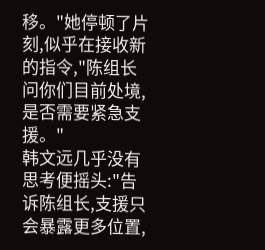移。"她停顿了片刻,似乎在接收新的指令,"陈组长问你们目前处境,是否需要紧急支援。"
韩文远几乎没有思考便摇头:"告诉陈组长,支援只会暴露更多位置,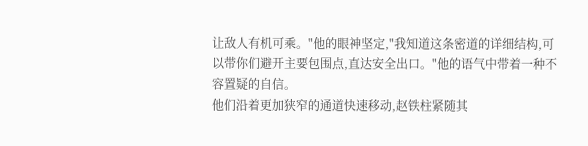让敌人有机可乘。"他的眼神坚定,"我知道这条密道的详细结构,可以带你们避开主要包围点,直达安全出口。"他的语气中带着一种不容置疑的自信。
他们沿着更加狭窄的通道快速移动,赵铁柱紧随其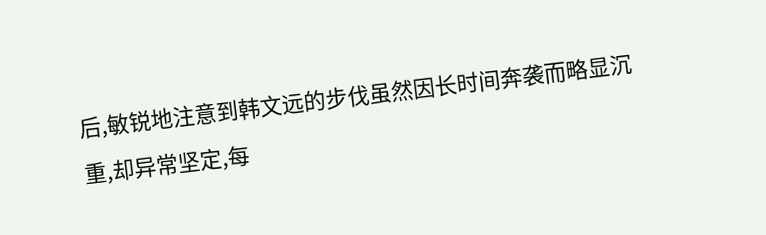后,敏锐地注意到韩文远的步伐虽然因长时间奔袭而略显沉重,却异常坚定,每